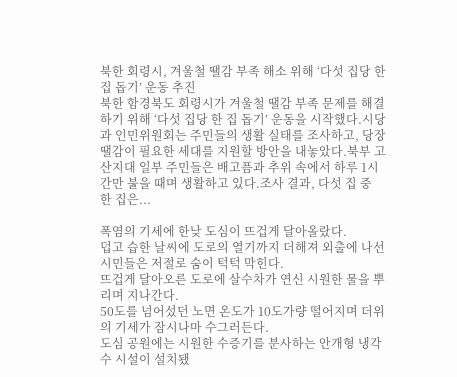북한 회령시, 겨울철 땔감 부족 해소 위해 ‘다섯 집당 한 집 돕기’ 운동 추진
북한 함경북도 회령시가 겨울철 땔감 부족 문제를 해결하기 위해 ‘다섯 집당 한 집 돕기’ 운동을 시작했다.시당과 인민위원회는 주민들의 생활 실태를 조사하고, 당장 땔감이 필요한 세대를 지원할 방안을 내놓았다.북부 고산지대 일부 주민들은 배고픔과 추위 속에서 하루 1시간만 불을 때며 생활하고 있다.조사 결과, 다섯 집 중 한 집은...

폭염의 기세에 한낮 도심이 뜨겁게 달아올랐다.
덥고 습한 날씨에 도로의 열기까지 더해져 외출에 나선 시민들은 저절로 숨이 턱턱 막힌다.
뜨겁게 달아오른 도로에 살수차가 연신 시원한 물을 뿌리며 지나간다.
50도를 넘어섰던 노면 온도가 10도가량 떨어지며 더위의 기세가 잠시나마 수그러든다.
도심 공원에는 시원한 수증기를 분사하는 안개형 냉각수 시설이 설치됐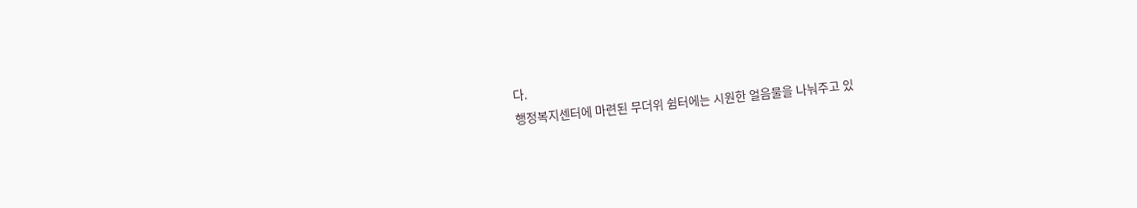다.
행정복지센터에 마련된 무더위 쉼터에는 시원한 얼음물을 나눠주고 있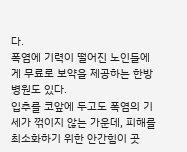다.
폭염에 기력이 떨어진 노인들에게 무료로 보약을 제공하는 한방병원도 있다.
입추를 코앞에 두고도 폭염의 기세가 꺾이지 않는 가운데, 피해를 최소화하기 위한 안간힘이 곳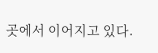곳에서 이어지고 있다.